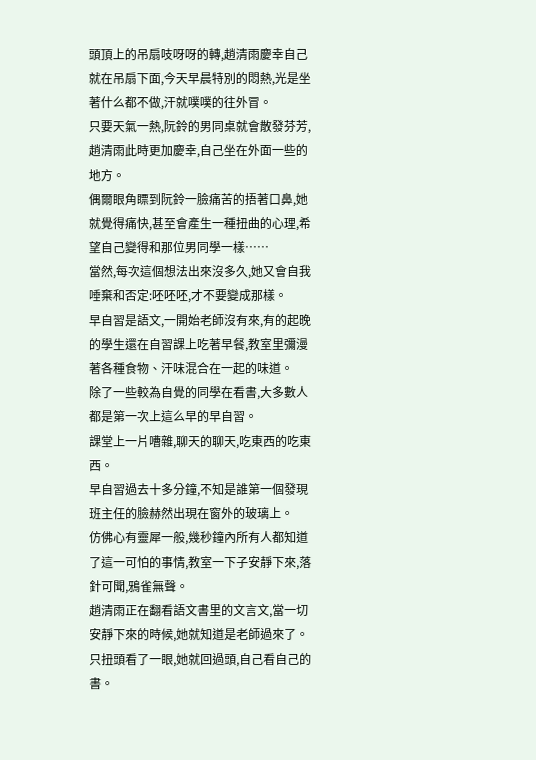頭頂上的吊扇吱呀呀的轉,趙清雨慶幸自己就在吊扇下面,今天早晨特別的悶熱,光是坐著什么都不做,汗就噗噗的往外冒。
只要天氣一熱,阮鈴的男同桌就會散發芬芳,趙清雨此時更加慶幸,自己坐在外面一些的地方。
偶爾眼角瞟到阮鈴一臉痛苦的捂著口鼻,她就覺得痛快,甚至會產生一種扭曲的心理,希望自己變得和那位男同學一樣……
當然,每次這個想法出來沒多久,她又會自我唾棄和否定:呸呸呸,才不要變成那樣。
早自習是語文,一開始老師沒有來,有的起晚的學生還在自習課上吃著早餐,教室里彌漫著各種食物、汗味混合在一起的味道。
除了一些較為自覺的同學在看書,大多數人都是第一次上這么早的早自習。
課堂上一片嘈雜,聊天的聊天,吃東西的吃東西。
早自習過去十多分鐘,不知是誰第一個發現班主任的臉赫然出現在窗外的玻璃上。
仿佛心有靈犀一般,幾秒鐘內所有人都知道了這一可怕的事情,教室一下子安靜下來,落針可聞,鴉雀無聲。
趙清雨正在翻看語文書里的文言文,當一切安靜下來的時候,她就知道是老師過來了。
只扭頭看了一眼,她就回過頭,自己看自己的書。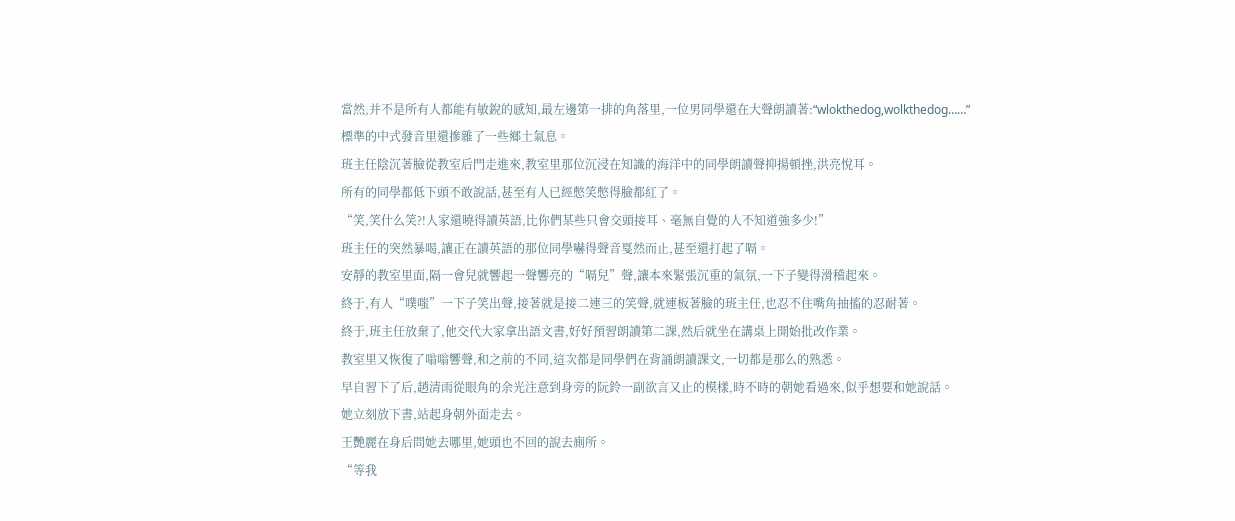當然,并不是所有人都能有敏銳的感知,最左邊第一排的角落里,一位男同學還在大聲朗讀著:“wlokthedog,wolkthedog……”
標準的中式發音里還摻雜了一些鄉土氣息。
班主任陰沉著臉從教室后門走進來,教室里那位沉浸在知識的海洋中的同學朗讀聲抑揚頓挫,洪亮悅耳。
所有的同學都低下頭不敢說話,甚至有人已經憋笑憋得臉都紅了。
“笑,笑什么笑?!人家還曉得讀英語,比你們某些只會交頭接耳、毫無自覺的人不知道強多少!”
班主任的突然暴喝,讓正在讀英語的那位同學嚇得聲音戛然而止,甚至還打起了嗝。
安靜的教室里面,隔一會兒就響起一聲響亮的“嗝兒”聲,讓本來緊張沉重的氣氛,一下子變得滑稽起來。
終于,有人“噗嗤”一下子笑出聲,接著就是接二連三的笑聲,就連板著臉的班主任,也忍不住嘴角抽搐的忍耐著。
終于,班主任放棄了,他交代大家拿出語文書,好好預習朗讀第二課,然后就坐在講桌上開始批改作業。
教室里又恢復了嗡嗡響聲,和之前的不同,這次都是同學們在背誦朗讀課文,一切都是那么的熟悉。
早自習下了后,趙清雨從眼角的余光注意到身旁的阮鈴一副欲言又止的模樣,時不時的朝她看過來,似乎想要和她說話。
她立刻放下書,站起身朝外面走去。
王艷麗在身后問她去哪里,她頭也不回的說去廁所。
“等我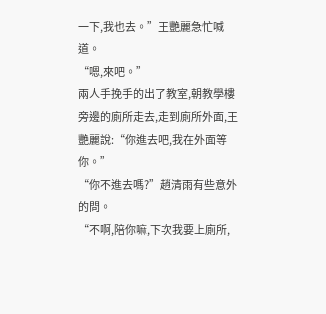一下,我也去。”王艷麗急忙喊道。
“嗯,來吧。”
兩人手挽手的出了教室,朝教學樓旁邊的廁所走去,走到廁所外面,王艷麗說:“你進去吧,我在外面等你。”
“你不進去嗎?”趙清雨有些意外的問。
“不啊,陪你嘛,下次我要上廁所,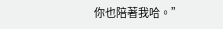你也陪著我哈。”